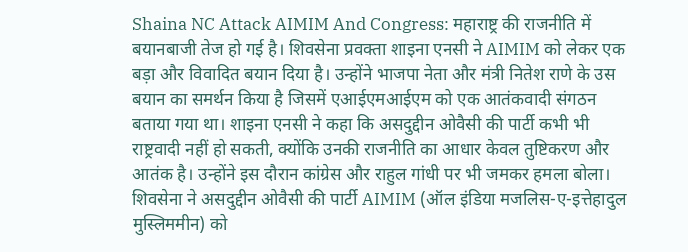Shaina NC Attack AIMIM And Congress: महाराष्ट्र की राजनीति में बयानबाजी तेज हो गई है। शिवसेना प्रवक्ता शाइना एनसी ने AIMIM को लेकर एक बड़ा और विवादित बयान दिया है। उन्होंने भाजपा नेता और मंत्री नितेश राणे के उस बयान का समर्थन किया है जिसमें एआईएमआईएम को एक आतंकवादी संगठन बताया गया था। शाइना एनसी ने कहा कि असदुद्दीन ओवैसी की पार्टी कभी भी राष्ट्रवादी नहीं हो सकती, क्योंकि उनकी राजनीति का आधार केवल तुष्टिकरण और आतंक है। उन्होंने इस दौरान कांग्रेस और राहुल गांधी पर भी जमकर हमला बोला।
शिवसेना ने असदुद्दीन ओवैसी की पार्टी AIMIM (ऑल इंडिया मजलिस-ए-इत्तेहादुल मुस्लिममीन) को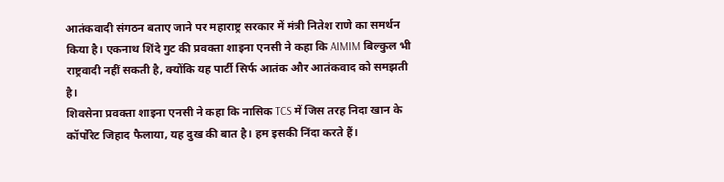आतंकवादी संगठन बताए जाने पर महाराष्ट्र सरकार में मंत्री नितेश राणे का समर्थन किया है। एकनाथ शिंदे गुट की प्रवक्ता शाइना एनसी ने कहा कि AIMIM बिल्कुल भी राष्ट्रवादी नहीं सकती है, क्योंकि यह पार्टी सिर्फ आतंक और आतंकवाद को समझती है।
शिवसेना प्रवक्ता शाइना एनसी ने कहा कि नासिक TCS में जिस तरह निदा खान के कॉर्पोरेट जिहाद फैलाया, यह दुख की बात है। हम इसकी निंदा करते हैं।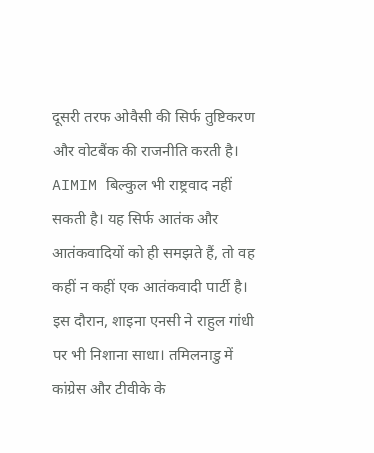दूसरी तरफ ओवैसी की सिर्फ तुष्टिकरण और वोटबैंक की राजनीति करती है। AIMIM बिल्कुल भी राष्ट्रवाद नहीं सकती है। यह सिर्फ आतंक और आतंकवादियों को ही समझते हैं, तो वह कहीं न कहीं एक आतंकवादी पार्टी है।
इस दौरान, शाइना एनसी ने राहुल गांधी पर भी निशाना साधा। तमिलनाडु में कांग्रेस और टीवीके के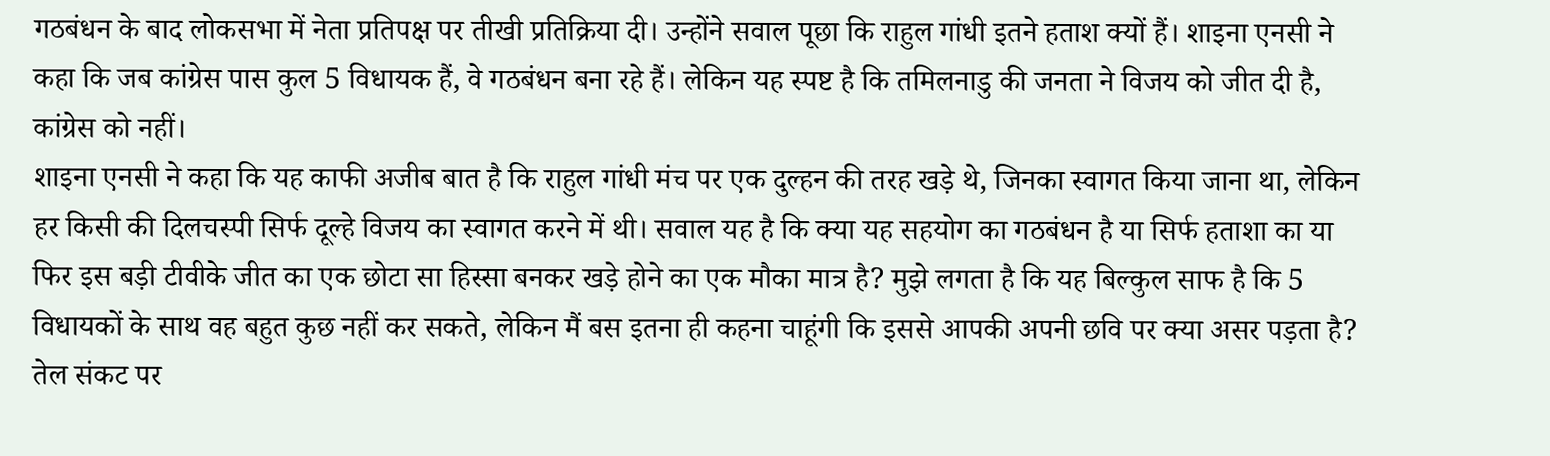गठबंधन के बाद लोकसभा में नेता प्रतिपक्ष पर तीखी प्रतिक्रिया दी। उन्होंने सवाल पूछा कि राहुल गांधी इतने हताश क्यों हैं। शाइना एनसी ने कहा कि जब कांग्रेस पास कुल 5 विधायक हैं, वे गठबंधन बना रहे हैं। लेकिन यह स्पष्ट है कि तमिलनाडु की जनता ने विजय को जीत दी है, कांग्रेस को नहीं।
शाइना एनसी ने कहा कि यह काफी अजीब बात है कि राहुल गांधी मंच पर एक दुल्हन की तरह खड़े थे, जिनका स्वागत किया जाना था, लेकिन हर किसी की दिलचस्पी सिर्फ दूल्हे विजय का स्वागत करने में थी। सवाल यह है कि क्या यह सहयोग का गठबंधन है या सिर्फ हताशा का या फिर इस बड़ी टीवीके जीत का एक छोटा सा हिस्सा बनकर खड़े होने का एक मौका मात्र है? मुझे लगता है कि यह बिल्कुल साफ है कि 5 विधायकों के साथ वह बहुत कुछ नहीं कर सकते, लेकिन मैं बस इतना ही कहना चाहूंगी कि इससे आपकी अपनी छवि पर क्या असर पड़ता है?
तेल संकट पर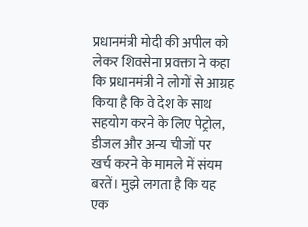प्रधानमंत्री मोदी की अपील को लेकर शिवसेना प्रवक्ता ने कहा कि प्रधानमंत्री ने लोगों से आग्रह किया है कि वे देश के साथ सहयोग करने के लिए पेट्रोल, डीजल और अन्य चीजों पर खर्च करने के मामले में संयम बरतें। मुझे लगता है कि यह एक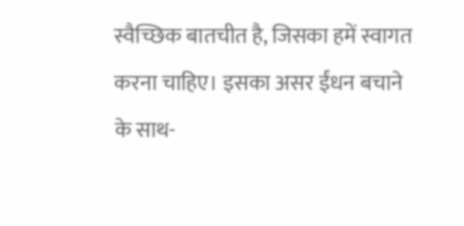स्वैच्छिक बातचीत है, जिसका हमें स्वागत करना चाहिए। इसका असर ईंधन बचाने के साथ-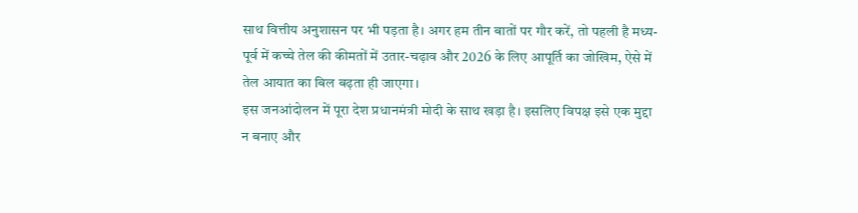साथ वित्तीय अनुशासन पर भी पड़ता है। अगर हम तीन बातों पर गौर करें, तो पहली है मध्य-पूर्व में कच्चे तेल की कीमतों में उतार-चढ़ाव और 2026 के लिए आपूर्ति का जोखिम, ऐसे में तेल आयात का बिल बढ़ता ही जाएगा।
इस जनआंदोलन में पूरा देश प्रधानमंत्री मोदी के साथ खड़ा है। इसलिए विपक्ष इसे एक मुद्दा न बनाए और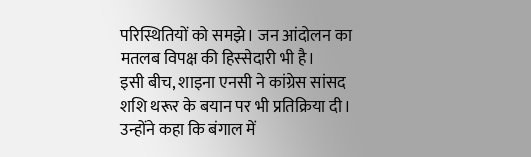परिस्थितियों को समझे। जन आंदोलन का मतलब विपक्ष की हिस्सेदारी भी है।
इसी बीच, शाइना एनसी ने कांग्रेस सांसद शशि थरूर के बयान पर भी प्रतिक्रिया दी। उन्होंने कहा कि बंगाल में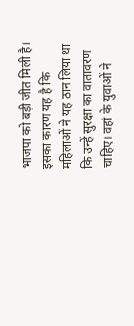भाजपा को बड़ी जीत मिली है। इसका कारण यह है कि महिलाओं ने यह ठान लिया था कि उन्हें सुरक्षा का वातावरण चाहिए। वहां के युवाओं ने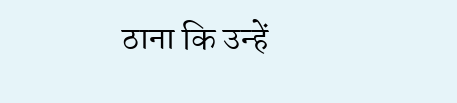ठाना कि उन्हें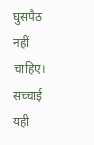घुसपैठ नहीं चाहिए। सच्चाई यही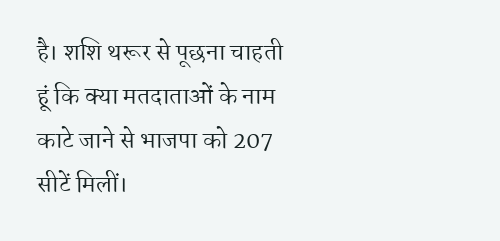है। शशि थरूर से पूछना चाहती हूं कि क्या मतदाताओं के नाम काटे जाने से भाजपा को 207 सीटें मिलीं।